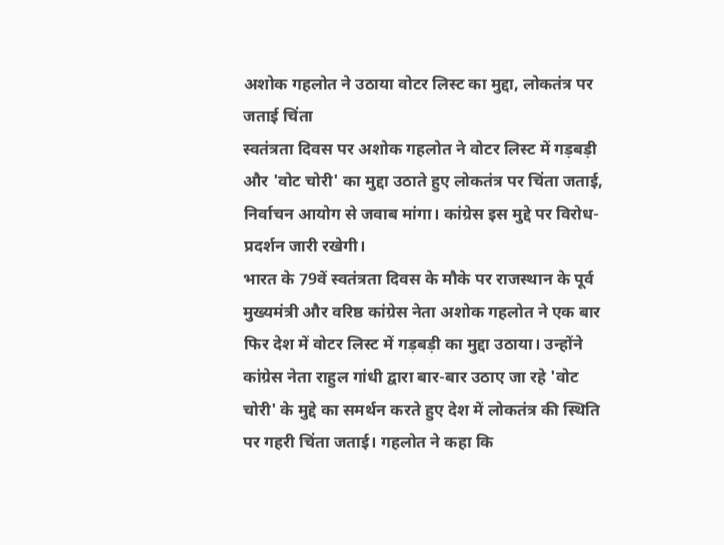अशोक गहलोत ने उठाया वोटर लिस्ट का मुद्दा, लोकतंत्र पर जताई चिंता
स्वतंत्रता दिवस पर अशोक गहलोत ने वोटर लिस्ट में गड़बड़ी और 'वोट चोरी' का मुद्दा उठाते हुए लोकतंत्र पर चिंता जताई, निर्वाचन आयोग से जवाब मांगा। कांग्रेस इस मुद्दे पर विरोध-प्रदर्शन जारी रखेगी।
भारत के 79वें स्वतंत्रता दिवस के मौके पर राजस्थान के पूर्व मुख्यमंत्री और वरिष्ठ कांग्रेस नेता अशोक गहलोत ने एक बार फिर देश में वोटर लिस्ट में गड़बड़ी का मुद्दा उठाया। उन्होंने कांग्रेस नेता राहुल गांधी द्वारा बार-बार उठाए जा रहे 'वोट चोरी' के मुद्दे का समर्थन करते हुए देश में लोकतंत्र की स्थिति पर गहरी चिंता जताई। गहलोत ने कहा कि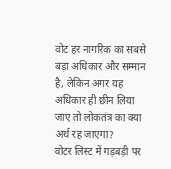वोट हर नागरिक का सबसे बड़ा अधिकार और सम्मान है, लेकिन अगर यह अधिकार ही छीन लिया जाए तो लोकतंत्र का क्या अर्थ रह जाएगा?
वोटर लिस्ट में गड़बड़ी पर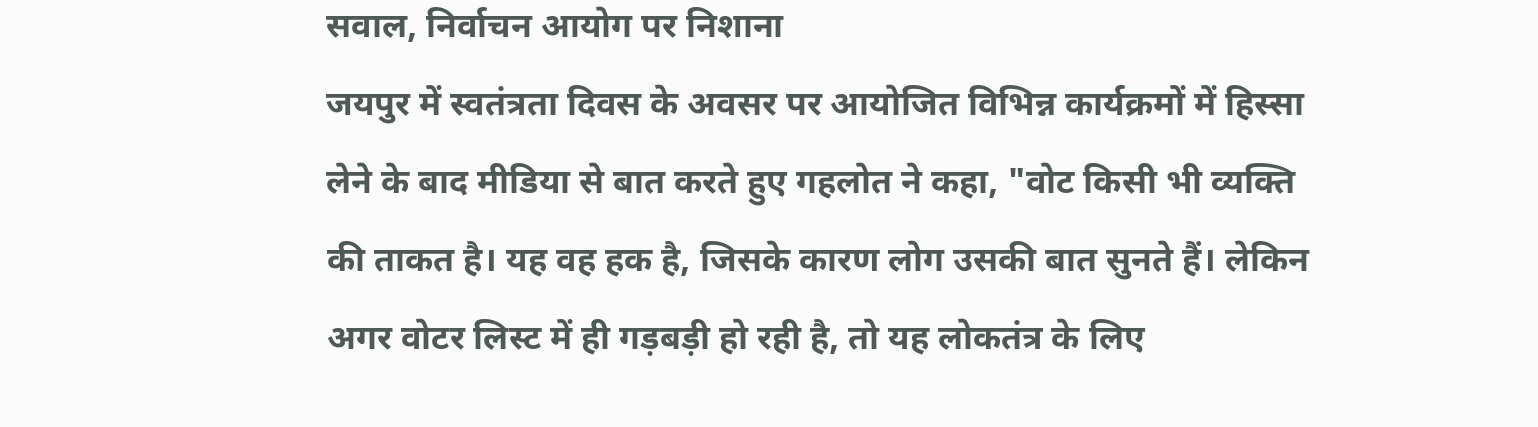सवाल, निर्वाचन आयोग पर निशाना
जयपुर में स्वतंत्रता दिवस के अवसर पर आयोजित विभिन्न कार्यक्रमों में हिस्सा लेने के बाद मीडिया से बात करते हुए गहलोत ने कहा, "वोट किसी भी व्यक्ति की ताकत है। यह वह हक है, जिसके कारण लोग उसकी बात सुनते हैं। लेकिन अगर वोटर लिस्ट में ही गड़बड़ी हो रही है, तो यह लोकतंत्र के लिए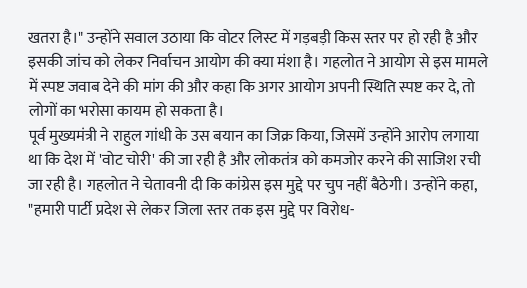खतरा है।" उन्होंने सवाल उठाया कि वोटर लिस्ट में गड़बड़ी किस स्तर पर हो रही है और इसकी जांच को लेकर निर्वाचन आयोग की क्या मंशा है। गहलोत ने आयोग से इस मामले में स्पष्ट जवाब देने की मांग की और कहा कि अगर आयोग अपनी स्थिति स्पष्ट कर दे, तो लोगों का भरोसा कायम हो सकता है।
पूर्व मुख्यमंत्री ने राहुल गांधी के उस बयान का जिक्र किया, जिसमें उन्होंने आरोप लगाया था कि देश में 'वोट चोरी' की जा रही है और लोकतंत्र को कमजोर करने की साजिश रची जा रही है। गहलोत ने चेतावनी दी कि कांग्रेस इस मुद्दे पर चुप नहीं बैठेगी। उन्होंने कहा, "हमारी पार्टी प्रदेश से लेकर जिला स्तर तक इस मुद्दे पर विरोध-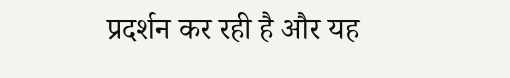प्रदर्शन कर रही है और यह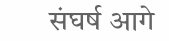संघर्ष आगे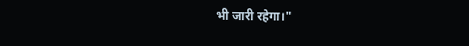भी जारी रहेगा।"